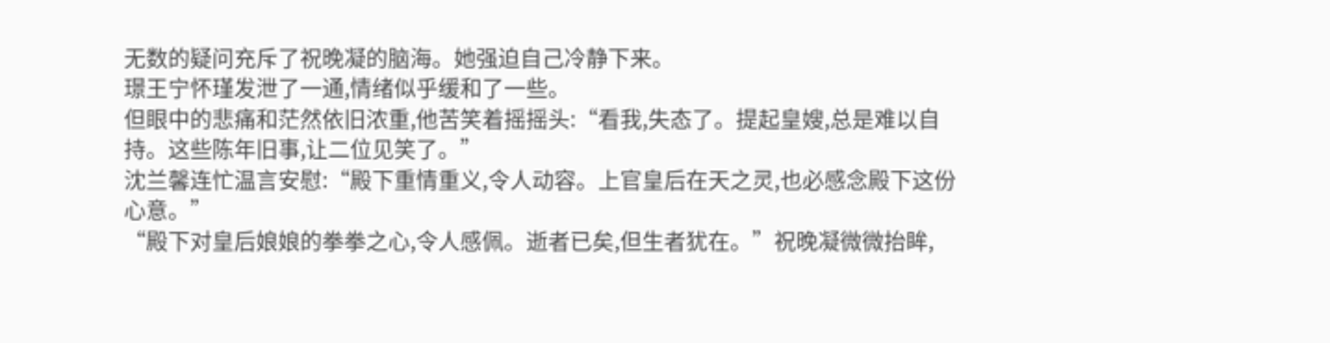无数的疑问充斥了祝晚凝的脑海。她强迫自己冷静下来。
璟王宁怀瑾发泄了一通,情绪似乎缓和了一些。
但眼中的悲痛和茫然依旧浓重,他苦笑着摇摇头:“看我,失态了。提起皇嫂,总是难以自持。这些陈年旧事,让二位见笑了。”
沈兰馨连忙温言安慰:“殿下重情重义,令人动容。上官皇后在天之灵,也必感念殿下这份心意。”
“殿下对皇后娘娘的拳拳之心,令人感佩。逝者已矣,但生者犹在。”祝晚凝微微抬眸,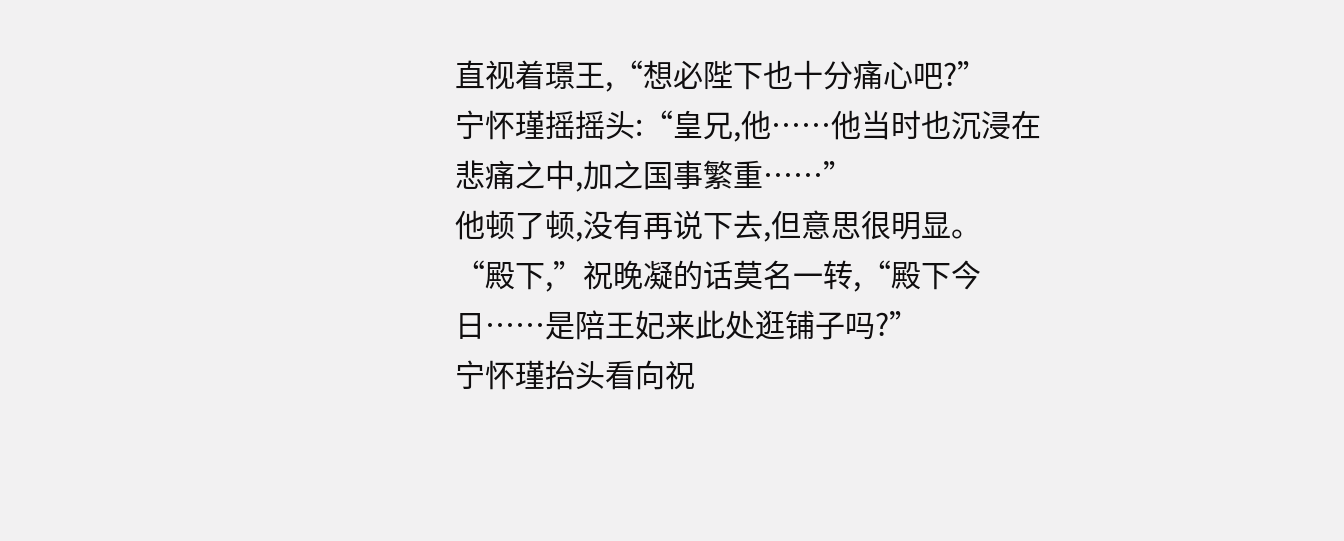直视着璟王,“想必陛下也十分痛心吧?”
宁怀瑾摇摇头:“皇兄,他……他当时也沉浸在悲痛之中,加之国事繁重……”
他顿了顿,没有再说下去,但意思很明显。
“殿下,”祝晚凝的话莫名一转,“殿下今日……是陪王妃来此处逛铺子吗?”
宁怀瑾抬头看向祝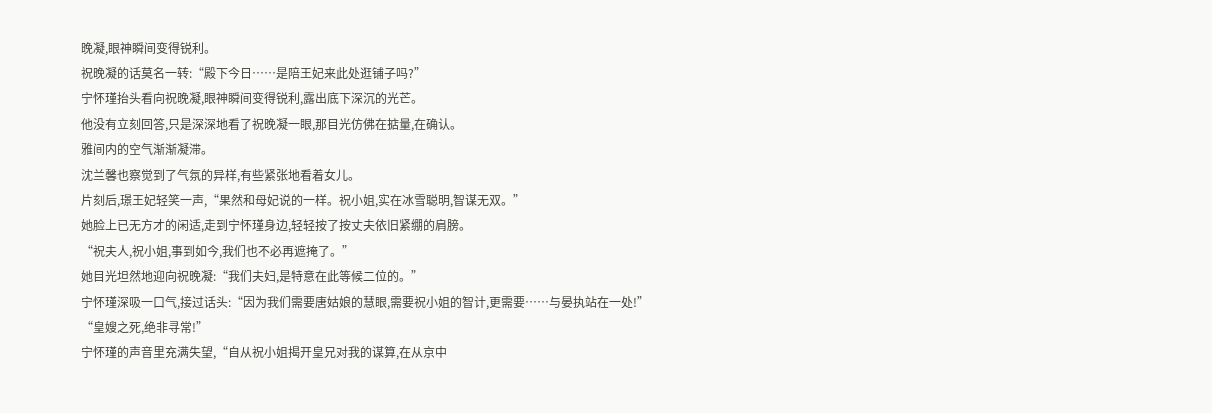晚凝,眼神瞬间变得锐利。
祝晚凝的话莫名一转:“殿下今日……是陪王妃来此处逛铺子吗?”
宁怀瑾抬头看向祝晚凝,眼神瞬间变得锐利,露出底下深沉的光芒。
他没有立刻回答,只是深深地看了祝晚凝一眼,那目光仿佛在掂量,在确认。
雅间内的空气渐渐凝滞。
沈兰馨也察觉到了气氛的异样,有些紧张地看着女儿。
片刻后,璟王妃轻笑一声,“果然和母妃说的一样。祝小姐,实在冰雪聪明,智谋无双。”
她脸上已无方才的闲适,走到宁怀瑾身边,轻轻按了按丈夫依旧紧绷的肩膀。
“祝夫人,祝小姐,事到如今,我们也不必再遮掩了。”
她目光坦然地迎向祝晚凝:“我们夫妇,是特意在此等候二位的。”
宁怀瑾深吸一口气,接过话头:“因为我们需要唐姑娘的慧眼,需要祝小姐的智计,更需要……与晏执站在一处!”
“皇嫂之死,绝非寻常!”
宁怀瑾的声音里充满失望,“自从祝小姐揭开皇兄对我的谋算,在从京中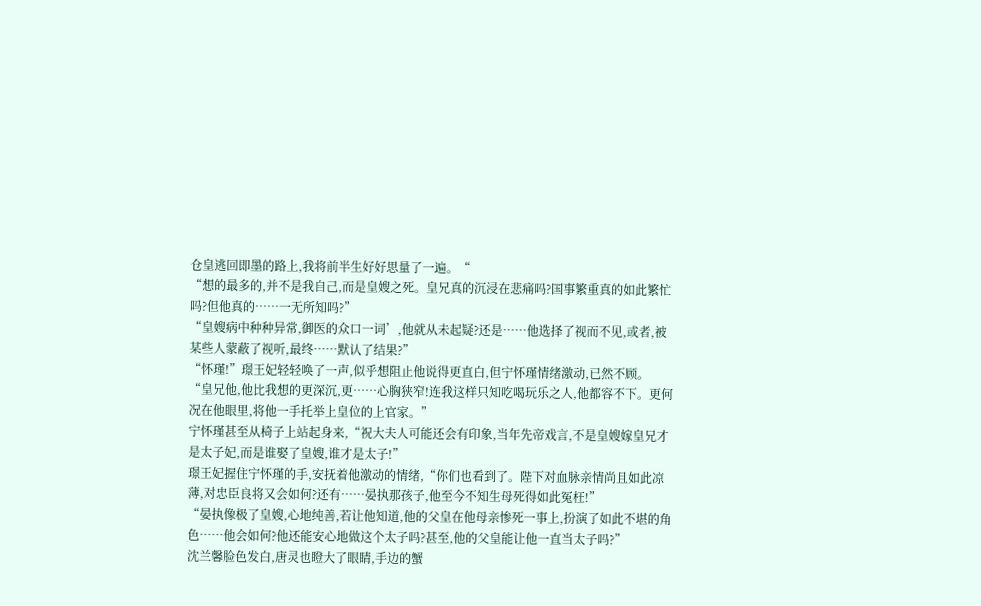仓皇逃回即墨的路上,我将前半生好好思量了一遍。“
“想的最多的,并不是我自己,而是皇嫂之死。皇兄真的沉浸在悲痛吗?国事繁重真的如此繁忙吗?但他真的……一无所知吗?”
“皇嫂病中种种异常,御医的众口一词’,他就从未起疑?还是……他选择了视而不见,或者,被某些人蒙蔽了视听,最终……默认了结果?”
“怀瑾!”璟王妃轻轻唤了一声,似乎想阻止他说得更直白,但宁怀瑾情绪激动,已然不顾。
“皇兄他,他比我想的更深沉,更……心胸狭窄!连我这样只知吃喝玩乐之人,他都容不下。更何况在他眼里,将他一手托举上皇位的上官家。”
宁怀瑾甚至从椅子上站起身来,“祝大夫人可能还会有印象,当年先帝戏言,不是皇嫂嫁皇兄才是太子妃,而是谁娶了皇嫂,谁才是太子!”
璟王妃握住宁怀瑾的手,安抚着他激动的情绪,“你们也看到了。陛下对血脉亲情尚且如此凉薄,对忠臣良将又会如何?还有……晏执那孩子,他至今不知生母死得如此冤枉!”
“晏执像极了皇嫂,心地纯善,若让他知道,他的父皇在他母亲惨死一事上,扮演了如此不堪的角色……他会如何?他还能安心地做这个太子吗?甚至,他的父皇能让他一直当太子吗?”
沈兰馨脸色发白,唐灵也瞪大了眼睛,手边的蟹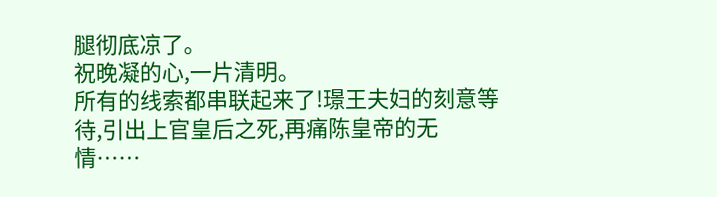腿彻底凉了。
祝晚凝的心,一片清明。
所有的线索都串联起来了!璟王夫妇的刻意等待,引出上官皇后之死,再痛陈皇帝的无情……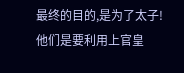最终的目的,是为了太子!
他们是要利用上官皇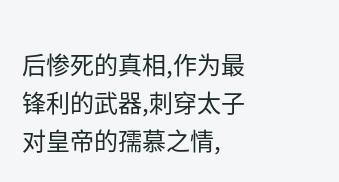后惨死的真相,作为最锋利的武器,刺穿太子对皇帝的孺慕之情,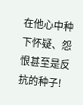在他心中种下怀疑、怨恨甚至是反抗的种子!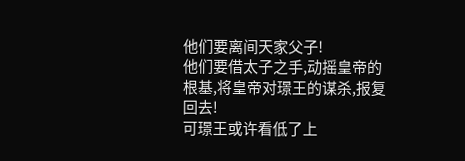他们要离间天家父子!
他们要借太子之手,动摇皇帝的根基,将皇帝对璟王的谋杀,报复回去!
可璟王或许看低了上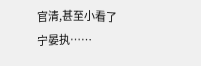官清,甚至小看了宁晏执……